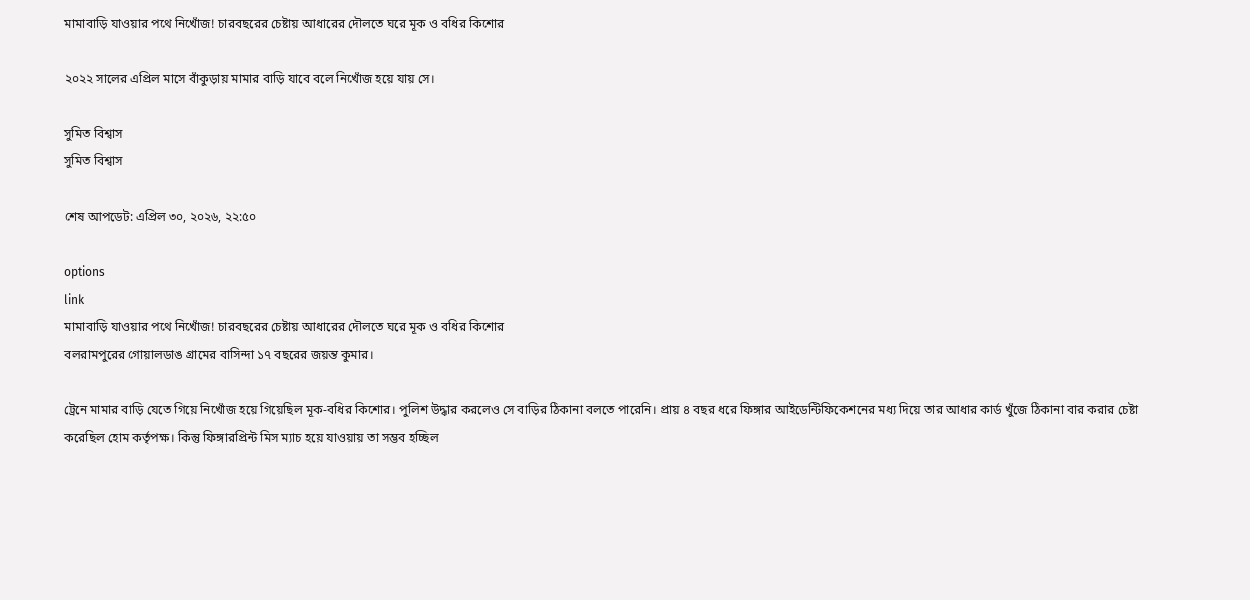মামাবাড়ি যাওয়ার পথে নিখোঁজ! চারবছরের চেষ্টায় আধারের দৌলতে ঘরে মূক ও বধির কিশোর

২০২২ সালের এপ্রিল মাসে বাঁকুড়ায় মামার বাড়ি যাবে বলে নিখোঁজ হয়ে যায় সে।

সুমিত বিশ্বাস
সুমিত বিশ্বাস

শেষ আপডেট: এপ্রিল ৩০, ২০২৬, ২২:৫০

options
link
মামাবাড়ি যাওয়ার পথে নিখোঁজ! চারবছরের চেষ্টায় আধারের দৌলতে ঘরে মূক ও বধির কিশোর
বলরামপুরের গোয়ালডাঙ গ্রামের বাসিন্দা ১৭ বছরের জয়ন্ত কুমার।

ট্রেনে মামার বাড়ি যেতে গিয়ে নিখোঁজ হয়ে গিয়েছিল মূক-বধির কিশোর। পুলিশ উদ্ধার করলেও সে বাড়ির ঠিকানা বলতে পারেনি। প্রায় ৪ বছর ধরে ফিঙ্গার আইডেন্টিফিকেশনের মধ্য দিয়ে তার আধার কার্ড খুঁজে ঠিকানা বার করার চেষ্টা করেছিল হোম কর্তৃপক্ষ। কিন্তু ফিঙ্গারপ্রিন্ট মিস ম্যাচ হয়ে যাওয়ায় তা সম্ভব হচ্ছিল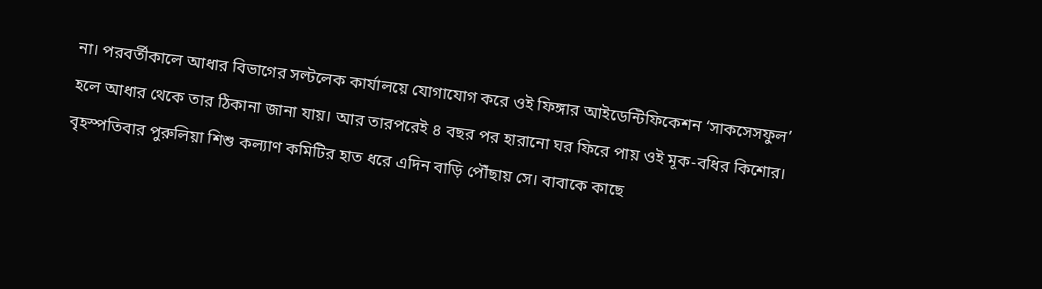না। পরবর্তীকালে আধার বিভাগের সল্টলেক কার্যালয়ে যোগাযোগ করে ওই ফিঙ্গার আইডেন্টিফিকেশন ‘সাকসেসফুল’ হলে আধার থেকে তার ঠিকানা জানা যায়। আর তারপরেই ৪ বছর পর হারানো ঘর ফিরে পায় ওই মূক-বধির কিশোর। বৃহস্পতিবার পুরুলিয়া শিশু কল্যাণ কমিটির হাত ধরে এদিন বাড়ি পৌঁছায় সে। বাবাকে কাছে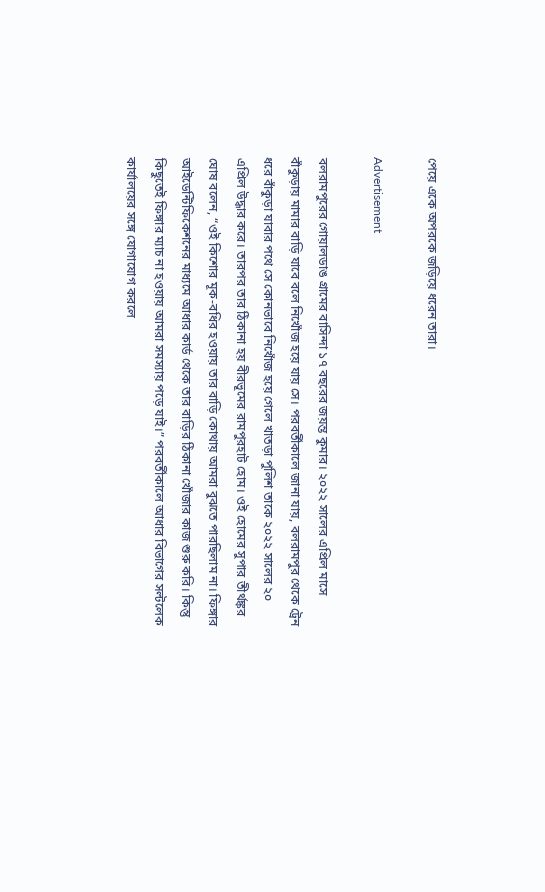পেয়ে একে অপরকে জড়িয়ে ধরেন তারা।

Advertisement

বলরামপুরের গোয়ালডাঙ গ্রামের বাসিন্দা ১৭ বছরের জয়ন্ত কুমার। ২০২২ সালের এপ্রিল মাসে বাঁকুড়ায় মামার বাড়ি যাবে বলে নিখোঁজ হয়ে যায় সে। পরবর্তীকালে জানা যায়, বলরামপুর থেকে ট্রেন ধরে বাঁকুড়া যাবার পথে সে কোনভাবে নিখোঁজ হয়ে গেলে খাতড়া পুলিশ তাকে ২০২২ সালের ২০ এপ্রিল উদ্ধার করে। তারপর তার ঠিকানা হয় বীরভূমের রামপুরহাট হোম। ওই হোমের সুপার তীর্থঙ্কর ঘোষ বলেন, “ওই কিশোর মূক-বধির হওয়ায় তার বাড়ি কোথায় আমরা বুঝতে পারছিলাম না। ফিঙ্গার আইডেন্টিফিকেশনের মাধ্যমে আধার কার্ড থেকে তার বাড়ির ঠিকানা খোঁজার কাজ শুরু করি। কিন্তু কিছুতেই ফিঙ্গার ম্যাচ না হওয়ায় আমরা সমস্যায় পড়ে যাই।” পরবর্তীকালে আধার বিভাগের সল্টলেক কার্যালয়ের সঙ্গে যোগাযোগ করলে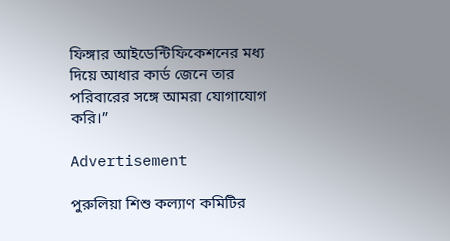ফিঙ্গার আইডেন্টিফিকেশনের মধ্য দিয়ে আধার কার্ড জেনে তার পরিবারের সঙ্গে আমরা যোগাযোগ করি।”

Advertisement

পুরুলিয়া শিশু কল্যাণ কমিটির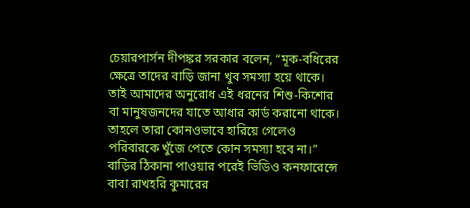চেয়ারপার্সন দীপঙ্কর সরকার বলেন, “মূক-বধিরের ক্ষেত্রে তাদের বাড়ি জানা খুব সমস্যা হয়ে থাকে। তাই আমাদের অনুরোধ এই ধরনের শিশু-কিশোর বা মানুষজনদের যাতে আধার কার্ড করানো থাকে। তাহলে তারা কোনওভাবে হারিয়ে গেলেও পরিবারকে খুঁজে পেতে কোন সমস্যা হবে না।” বাড়ির ঠিকানা পাওয়ার পরেই ভিডিও কনফারেন্সে বাবা রাখহরি কুমারের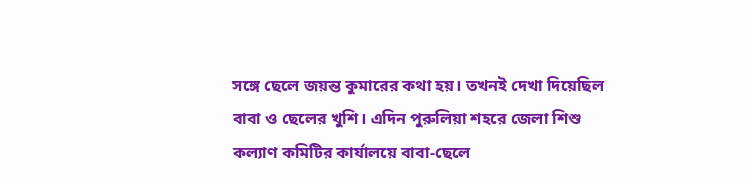সঙ্গে ছেলে জয়ন্ত কুমারের কথা হয়। তখনই দেখা দিয়েছিল বাবা ও ছেলের খুশি। এদিন পুরুলিয়া শহরে জেলা শিশু কল্যাণ কমিটির কার্যালয়ে বাবা-ছেলে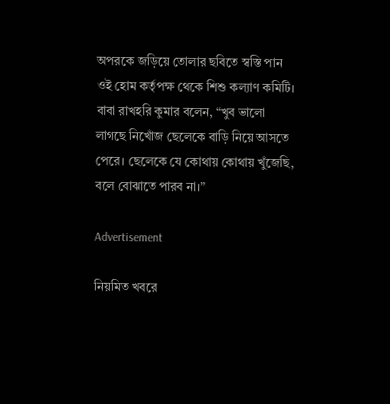অপরকে জড়িয়ে তোলার ছবিতে স্বস্তি পান ওই হোম কর্তৃপক্ষ থেকে শিশু কল্যাণ কমিটি। বাবা রাখহরি কুমার বলেন, “খুব ভালো লাগছে নিখোঁজ ছেলেকে বাড়ি নিয়ে আসতে পেরে। ছেলেকে যে কোথায় কোথায় খুঁজেছি, বলে বোঝাতে পারব না।”

Advertisement

নিয়মিত খবরে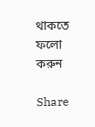থাকতে ফলো করুন

Share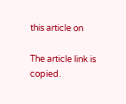this article on

The article link is copied.